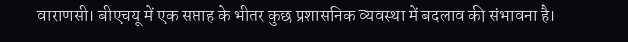वाराणसी। बीएचयू में एक सप्ताह के भीतर कुछ प्रशासनिक व्यवस्था में बदलाव की संभावना है।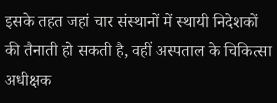इसके तहत जहां चार संस्थानों में स्थायी निदेशकों की तैनाती हो सकती है, वहीं अस्पताल के चिकित्सा अधीक्षक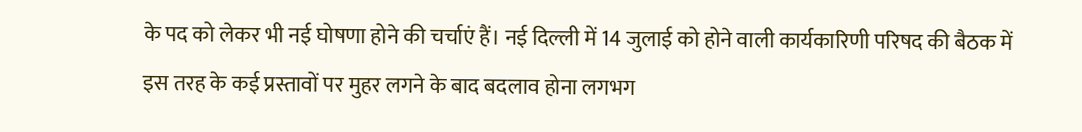के पद को लेकर भी नई घोषणा होने की चर्चाएं हैं। नई दिल्ली में 14 जुलाई को होने वाली कार्यकारिणी परिषद की बैठक में इस तरह के कई प्रस्तावों पर मुहर लगने के बाद बदलाव होना लगभग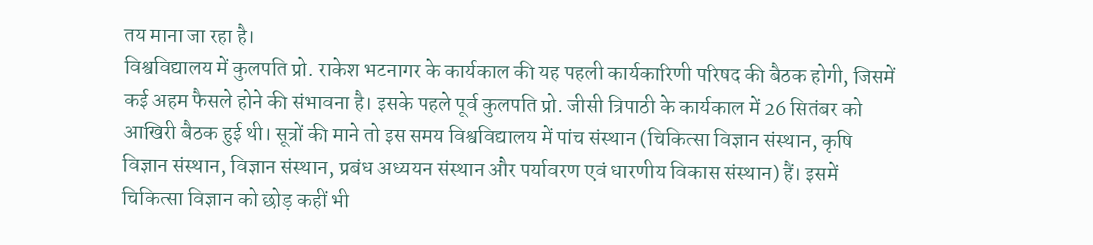तय माना जा रहा है।
विश्वविद्यालय में कुलपति प्रो. राकेश भटनागर के कार्यकाल की यह पहली कार्यकारिणी परिषद की बैठक होगी, जिसमें कई अहम फैसले होने की संभावना है। इसके पहले पूर्व कुलपति प्रो. जीसी त्रिपाठी के कार्यकाल में 26 सितंबर को आखिरी बैठक हुई थी। सूत्रों की माने तो इस समय विश्वविद्यालय में पांच संस्थान (चिकित्सा विज्ञान संस्थान, कृषि विज्ञान संस्थान, विज्ञान संस्थान, प्रबंध अध्ययन संस्थान और पर्यावरण एवं धारणीय विकास संस्थान) हैं। इसमें चिकित्सा विज्ञान को छोड़ कहीं भी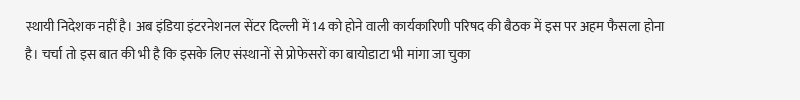स्थायी निदेशक नहीं है। अब इंडिया इंटरनेशनल सेंटर दिल्ली में 14 को होने वाली कार्यकारिणी परिषद की बैठक में इस पर अहम फैसला होना है। चर्चा तो इस बात की भी है कि इसके लिए संस्थानों से प्रोफेसरों का बायोडाटा भी मांगा जा चुका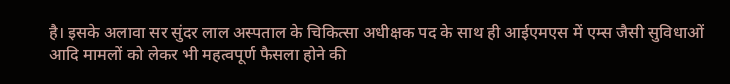है। इसके अलावा सर सुंदर लाल अस्पताल के चिकित्सा अधीक्षक पद के साथ ही आईएमएस में एम्स जैसी सुविधाओं आदि मामलों को लेकर भी महत्वपूर्ण फैसला होने की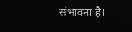संभावना है।